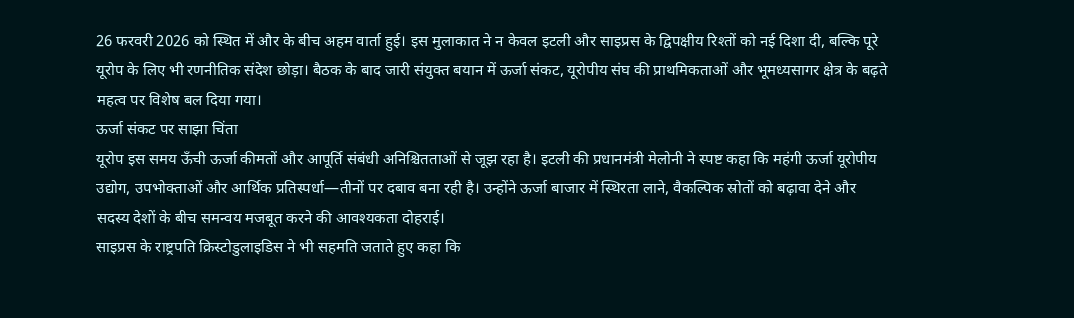26 फरवरी 2026 को स्थित में और के बीच अहम वार्ता हुई। इस मुलाकात ने न केवल इटली और साइप्रस के द्विपक्षीय रिश्तों को नई दिशा दी, बल्कि पूरे यूरोप के लिए भी रणनीतिक संदेश छोड़ा। बैठक के बाद जारी संयुक्त बयान में ऊर्जा संकट, यूरोपीय संघ की प्राथमिकताओं और भूमध्यसागर क्षेत्र के बढ़ते महत्व पर विशेष बल दिया गया।
ऊर्जा संकट पर साझा चिंता
यूरोप इस समय ऊँची ऊर्जा कीमतों और आपूर्ति संबंधी अनिश्चितताओं से जूझ रहा है। इटली की प्रधानमंत्री मेलोनी ने स्पष्ट कहा कि महंगी ऊर्जा यूरोपीय उद्योग, उपभोक्ताओं और आर्थिक प्रतिस्पर्धा—तीनों पर दबाव बना रही है। उन्होंने ऊर्जा बाजार में स्थिरता लाने, वैकल्पिक स्रोतों को बढ़ावा देने और सदस्य देशों के बीच समन्वय मजबूत करने की आवश्यकता दोहराई।
साइप्रस के राष्ट्रपति क्रिस्टोडुलाइडिस ने भी सहमति जताते हुए कहा कि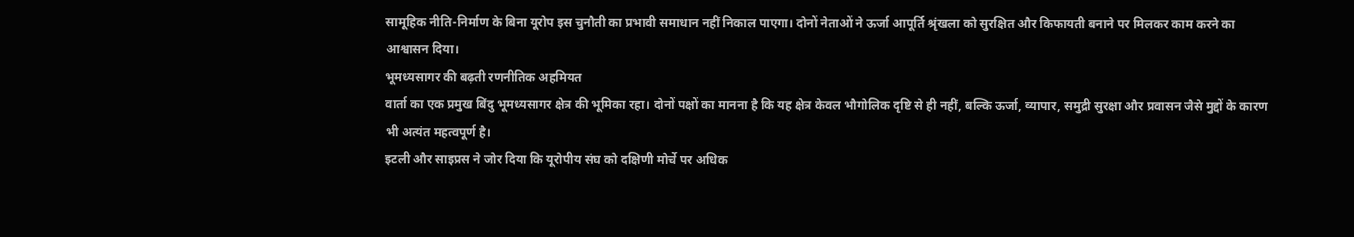सामूहिक नीति-निर्माण के बिना यूरोप इस चुनौती का प्रभावी समाधान नहीं निकाल पाएगा। दोनों नेताओं ने ऊर्जा आपूर्ति श्रृंखला को सुरक्षित और किफायती बनाने पर मिलकर काम करने का आश्वासन दिया।
भूमध्यसागर की बढ़ती रणनीतिक अहमियत
वार्ता का एक प्रमुख बिंदु भूमध्यसागर क्षेत्र की भूमिका रहा। दोनों पक्षों का मानना है कि यह क्षेत्र केवल भौगोलिक दृष्टि से ही नहीं, बल्कि ऊर्जा, व्यापार, समुद्री सुरक्षा और प्रवासन जैसे मुद्दों के कारण भी अत्यंत महत्वपूर्ण है।
इटली और साइप्रस ने जोर दिया कि यूरोपीय संघ को दक्षिणी मोर्चे पर अधिक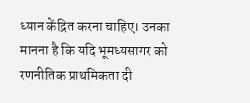ध्यान केंद्रित करना चाहिए। उनका मानना है कि यदि भूमध्यसागर को रणनीतिक प्राथमिकता दी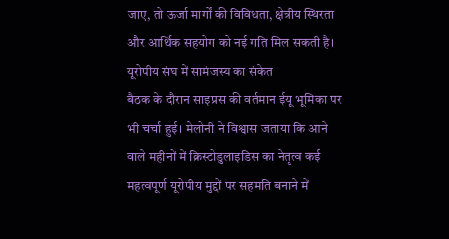जाए, तो ऊर्जा मार्गों की विविधता, क्षेत्रीय स्थिरता और आर्थिक सहयोग को नई गति मिल सकती है।
यूरोपीय संघ में सामंजस्य का संकेत
बैठक के दौरान साइप्रस की वर्तमान ईयू भूमिका पर भी चर्चा हुई। मेलोनी ने विश्वास जताया कि आने वाले महीनों में क्रिस्टोडुलाइडिस का नेतृत्व कई महत्वपूर्ण यूरोपीय मुद्दों पर सहमति बनाने में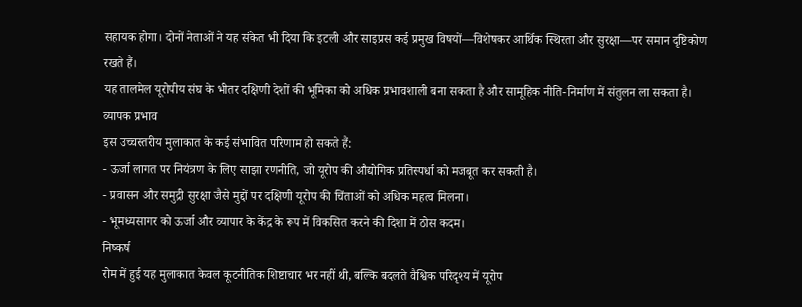सहायक होगा। दोनों नेताओं ने यह संकेत भी दिया कि इटली और साइप्रस कई प्रमुख विषयों—विशेषकर आर्थिक स्थिरता और सुरक्षा—पर समान दृष्टिकोण रखते हैं।
यह तालमेल यूरोपीय संघ के भीतर दक्षिणी देशों की भूमिका को अधिक प्रभावशाली बना सकता है और सामूहिक नीति-निर्माण में संतुलन ला सकता है।
व्यापक प्रभाव
इस उच्चस्तरीय मुलाकात के कई संभावित परिणाम हो सकते हैं:
- ऊर्जा लागत पर नियंत्रण के लिए साझा रणनीति, जो यूरोप की औद्योगिक प्रतिस्पर्धा को मजबूत कर सकती है।
- प्रवासन और समुद्री सुरक्षा जैसे मुद्दों पर दक्षिणी यूरोप की चिंताओं को अधिक महत्व मिलना।
- भूमध्यसागर को ऊर्जा और व्यापार के केंद्र के रूप में विकसित करने की दिशा में ठोस कदम।
निष्कर्ष
रोम में हुई यह मुलाकात केवल कूटनीतिक शिष्टाचार भर नहीं थी, बल्कि बदलते वैश्विक परिदृश्य में यूरोप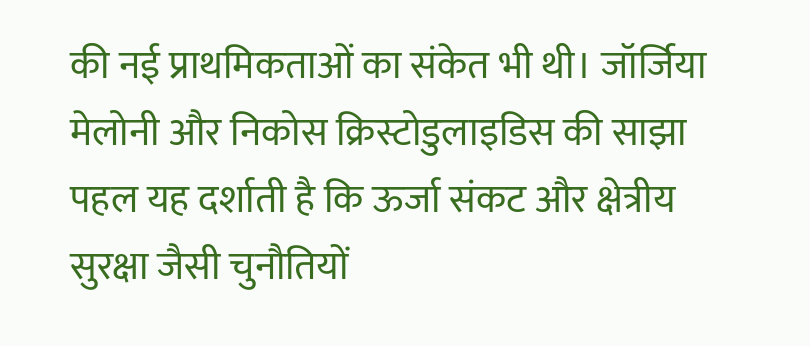की नई प्राथमिकताओं का संकेत भी थी। जॉर्जिया मेलोनी और निकोस क्रिस्टोडुलाइडिस की साझा पहल यह दर्शाती है कि ऊर्जा संकट और क्षेत्रीय सुरक्षा जैसी चुनौतियों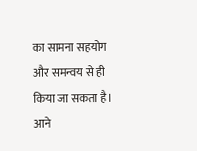का सामना सहयोग और समन्वय से ही किया जा सकता है। आने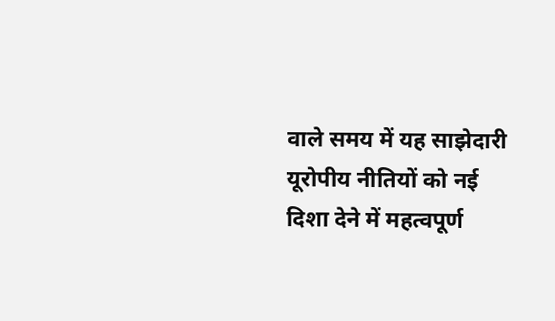वाले समय में यह साझेदारी यूरोपीय नीतियों को नई दिशा देने में महत्वपूर्ण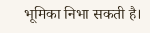भूमिका निभा सकती है।